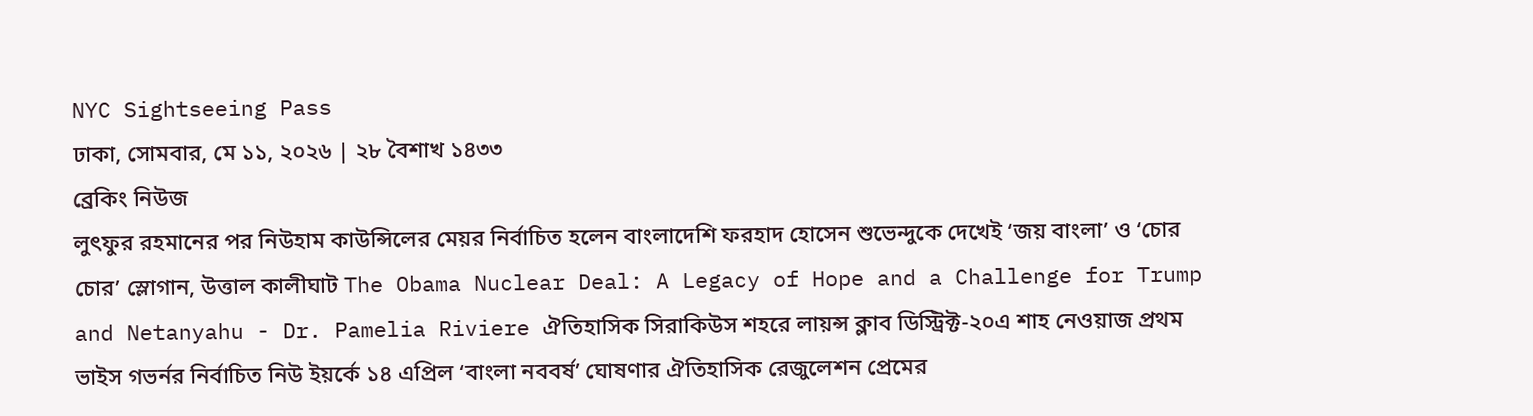NYC Sightseeing Pass
ঢাকা, সোমবার, মে ১১, ২০২৬ | ২৮ বৈশাখ ১৪৩৩
ব্রেকিং নিউজ
লুৎফুর রহমানের পর নিউহাম কাউন্সিলের মেয়র নির্বাচিত হলেন বাংলাদেশি ফরহাদ হোসেন শুভেন্দুকে দেখেই ‘জয় বাংলা’ ও ‘চোর চোর’ স্লোগান, উত্তাল কালীঘাট The Obama Nuclear Deal: A Legacy of Hope and a Challenge for Trump and Netanyahu - Dr. Pamelia Riviere ঐতিহাসিক সিরাকিউস শহরে লায়ন্স ক্লাব ডিস্ট্রিক্ট-২০এ শাহ নেওয়াজ প্রথম ভাইস গভর্নর নির্বাচিত নিউ ইয়র্কে ১৪ এপ্রিল ‘বাংলা নববর্ষ’ ঘোষণার ঐতিহাসিক রেজুলেশন প্রেমের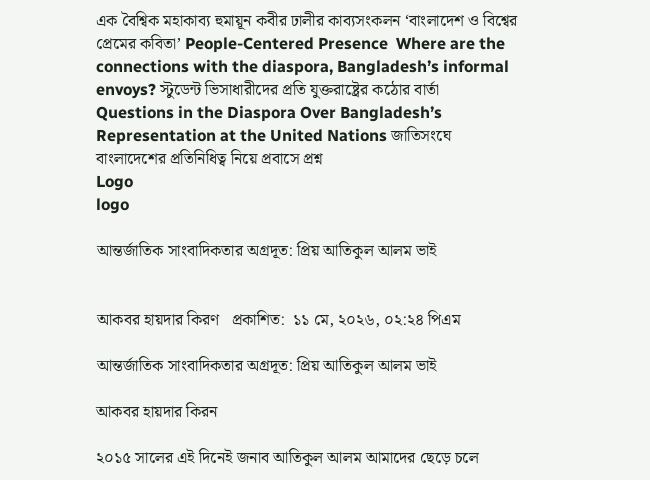এক বৈশ্বিক মহাকাব্য হুমায়ূন কবীর ঢালীর কাব্যসংকলন ‘বাংলাদেশ ও বিশ্বের প্রেমের কবিতা’ People-Centered Presence  Where are the connections with the diaspora, Bangladesh’s informal envoys? স্টুডেন্ট ভিসাধারীদের প্রতি যুক্তরাষ্ট্রের কঠোর বার্তা Questions in the Diaspora Over Bangladesh’s Representation at the United Nations জাতিসংঘে বাংলাদেশের প্রতিনিধিত্ব নিয়ে প্রবাসে প্রশ্ন
Logo
logo

আন্তর্জাতিক সাংবাদিকতার অগ্রদূত: প্রিয় আতিকুল আলম ভাই


আকবর হায়দার কিরণ   প্রকাশিত:  ১১ মে, ২০২৬, ০২:২৪ পিএম

আন্তর্জাতিক সাংবাদিকতার অগ্রদূত: প্রিয় আতিকুল আলম ভাই

আকবর হায়দার কিরন

২০১৫ সালের এই দিনেই জনাব আতিকুল আলম আমাদের ছেড়ে চলে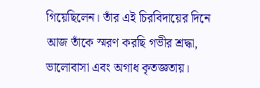গিয়েছিলেন। তাঁর এই চিরবিদায়ের দিনে আজ তাঁকে স্মরণ করছি গভীর শ্রদ্ধা, ভালোবাসা এবং অগাধ কৃতজ্ঞতায়।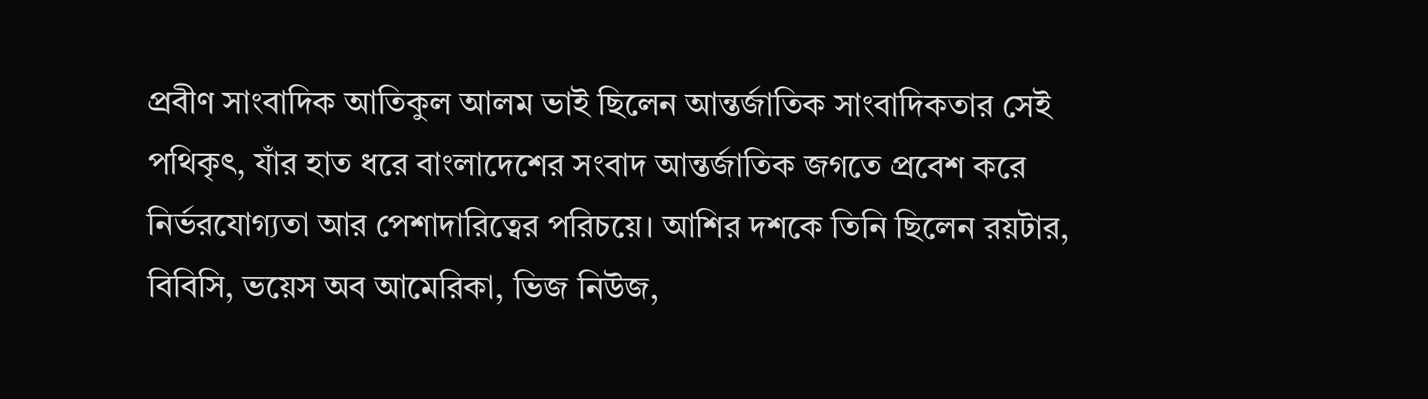প্রবীণ সাংবাদিক আতিকুল আলম ভাই ছিলেন আন্তর্জাতিক সাংবাদিকতার সেই পথিকৃৎ, যাঁর হাত ধরে বাংলাদেশের সংবাদ আন্তর্জাতিক জগতে প্রবেশ করে নির্ভরযোগ্যতা আর পেশাদারিত্বের পরিচয়ে। আশির দশকে তিনি ছিলেন রয়টার, বিবিসি, ভয়েস অব আমেরিকা, ভিজ নিউজ,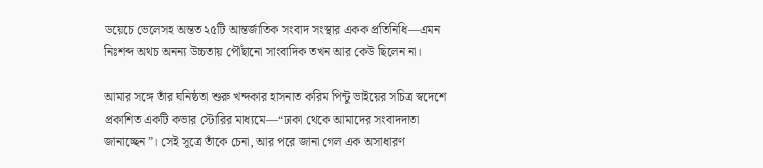ডয়েচে ভেলেসহ অন্তত ২৫টি আন্তর্জাতিক সংবাদ সংস্থার একক প্রতিনিধি—এমন নিঃশব্দ অথচ অনন্য উচ্চতায় পৌঁছানো সাংবাদিক তখন আর কেউ ছিলেন না।

আমার সঙ্গে তাঁর ঘনিষ্ঠতা শুরু খন্দকার হাসনাত করিম পিন্টু ভাইয়ের সচিত্র স্বদেশে প্রকাশিত একটি কভার স্টোরির মাধ্যমে—“ঢাকা থেকে আমাদের সংবাদদাতা জানাচ্ছেন”। সেই সূত্রে তাঁকে চেনা, আর পরে জানা গেল এক অসাধারণ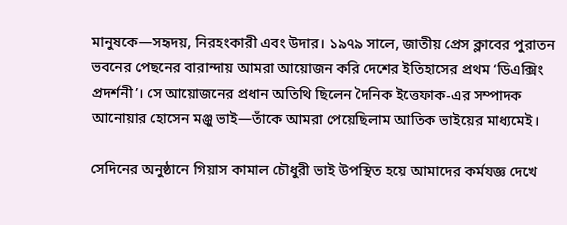মানুষকে—সহৃদয়, নিরহংকারী এবং উদার। ১৯৭৯ সালে, জাতীয় প্রেস ক্লাবের পুরাতন ভবনের পেছনের বারান্দায় আমরা আয়োজন করি দেশের ইতিহাসের প্রথম ‘ডিএক্সিং প্রদর্শনী’। সে আয়োজনের প্রধান অতিথি ছিলেন দৈনিক ইত্তেফাক-এর সম্পাদক আনোয়ার হোসেন মঞ্জু ভাই—তাঁকে আমরা পেয়েছিলাম আতিক ভাইয়ের মাধ্যমেই।

সেদিনের অনুষ্ঠানে গিয়াস কামাল চৌধুরী ভাই উপস্থিত হয়ে আমাদের কর্মযজ্ঞ দেখে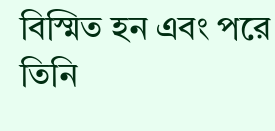বিস্মিত হন এবং পরে তিনি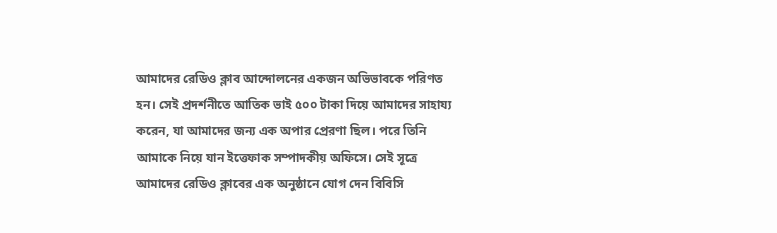আমাদের রেডিও ক্লাব আন্দোলনের একজন অভিভাবকে পরিণত হন। সেই প্রদর্শনীতে আতিক ভাই ৫০০ টাকা দিয়ে আমাদের সাহায্য করেন, যা আমাদের জন্য এক অপার প্রেরণা ছিল। পরে তিনি আমাকে নিয়ে যান ইত্তেফাক সম্পাদকীয় অফিসে। সেই সূত্রে আমাদের রেডিও ক্লাবের এক অনুষ্ঠানে যোগ দেন বিবিসি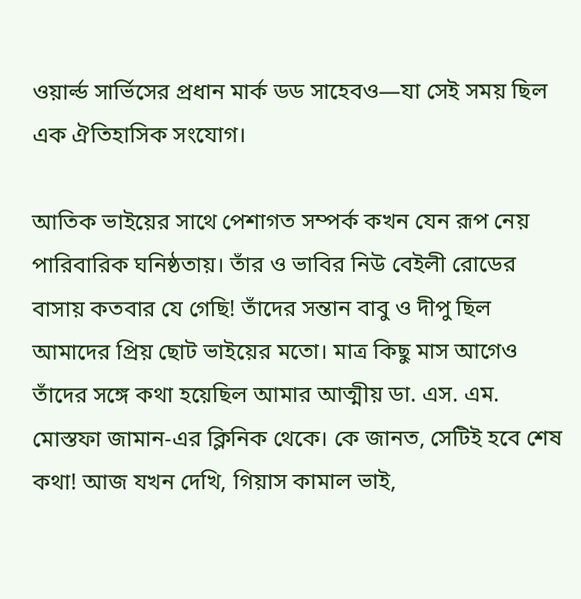ওয়ার্ল্ড সার্ভিসের প্রধান মার্ক ডড সাহেবও—যা সেই সময় ছিল এক ঐতিহাসিক সংযোগ।

আতিক ভাইয়ের সাথে পেশাগত সম্পর্ক কখন যেন রূপ নেয় পারিবারিক ঘনিষ্ঠতায়। তাঁর ও ভাবির নিউ বেইলী রোডের বাসায় কতবার যে গেছি! তাঁদের সন্তান বাবু ও দীপু ছিল আমাদের প্রিয় ছোট ভাইয়ের মতো। মাত্র কিছু মাস আগেও তাঁদের সঙ্গে কথা হয়েছিল আমার আত্মীয় ডা. এস. এম. মোস্তফা জামান-এর ক্লিনিক থেকে। কে জানত, সেটিই হবে শেষ কথা! আজ যখন দেখি, গিয়াস কামাল ভাই,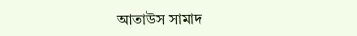আতাউস সামাদ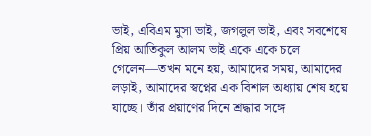ভাই, এবিএম মুসা ভাই, জগলুল ভাই, এবং সবশেষে প্রিয় আতিকুল আলম ভাই একে একে চলে গেলেন—তখন মনে হয়, আমাদের সময়, আমাদের লড়াই, আমাদের স্বপ্নের এক বিশাল অধ্যায় শেষ হয়ে যাচ্ছে। তাঁর প্রয়াণের দিনে শ্রদ্ধার সঙ্গে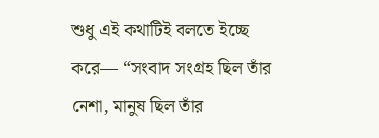শুধু এই কথাটিই বলতে ইচ্ছে করে— “সংবাদ সংগ্রহ ছিল তাঁর নেশা, মানুষ ছিল তাঁর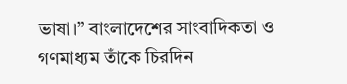ভাষা।” বাংলাদেশের সাংবাদিকতা ও গণমাধ্যম তাঁকে চিরদিন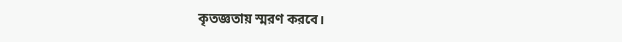কৃতজ্ঞতায় স্মরণ করবে।